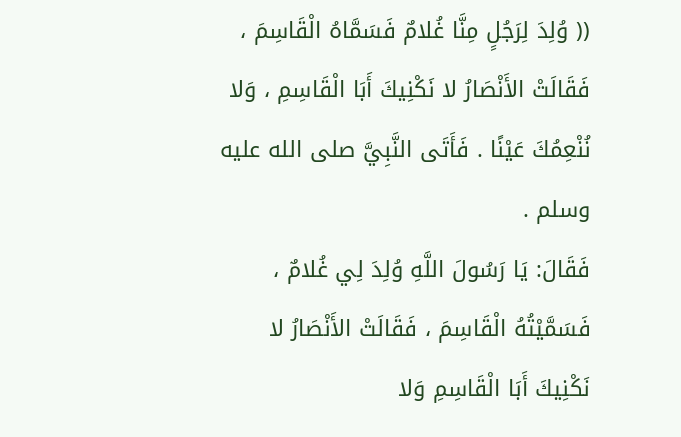(( وُلِدَ لِرَجُلٍ مِنَّا غُلامٌ فَسَمَّاهُ الْقَاسِمَ ، فَقَالَتْ الأَنْصَارُ لا نَكْنِيكَ أَبَا الْقَاسِمِ ، وَلا نُنْعِمُكَ عَيْنًا . فَأَتَى النَّبِيَّ صلى الله عليه وسلم .
فَقَالَ: يَا رَسُولَ اللَّهِ وُلِدَ لِي غُلامٌ ، فَسَمَّيْتُهُ الْقَاسِمَ ، فَقَالَتْ الأَنْصَارُ لا نَكْنِيكَ أَبَا الْقَاسِمِ وَلا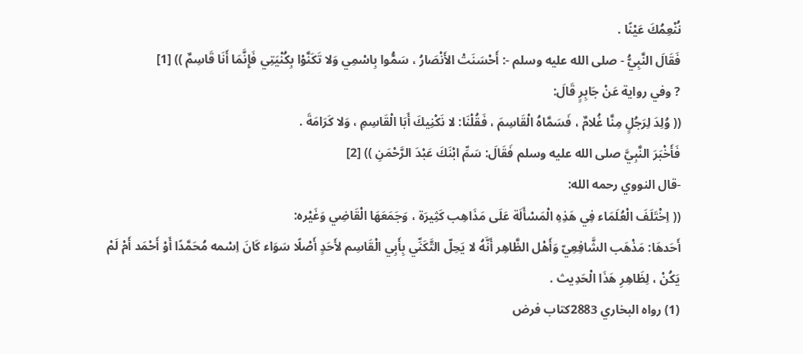نُنْعِمُكَ عَيْنًا .
فَقَالَ النَّبِيُّ - صلى الله عليه وسلم -: أَحْسَنَتْ الأَنْصَارُ ، سَمُّوا بِاسْمِي وَلا تَكَنَّوْا بِكُنْيَتِي فَإِنَّمَا أَنَا قَاسِمٌ )) [1]
? وفي رواية عَنْ جَابِرٍ قَالَ:
(( وُلِدَ لِرَجُلٍ مِنَّا غُلامٌ ، فَسَمَّاهُ الْقَاسِمَ ، فَقُلْنَا: لا نَكْنِيكَ أَبَا الْقَاسِمِ ، وَلا كَرَامَةَ .
فَأَخْبَرَ النَّبِيَّ صلى الله عليه وسلم فَقَالَ: سَمِّ ابْنَكَ عَبْدَ الرَّحْمَنِ )) [2]
-قال النووي رحمه الله:
(( اِخْتَلَفَ الْعُلَمَاء فِي هَذِهِ الْمَسْأَلَة عَلَى مَذَاهِب كَثِيرَة ، وَجَمَعَهَا الْقَاضِي وَغَيْره:
أَحَدهَا: مَذْهَب الشَّافِعِيّ وَأَهْل الظَّاهِر أَنَّهُ لا يَحِلّ التَّكَنِّي بِأَبِي الْقَاسِم لأَحَدٍ أَصْلًا سَوَاء كَانَ اِسْمه مُحَمَّدًا أَوْ أَحْمَد أَمْ لَمْ يَكُنْ ، لِظَاهِرِ هَذَا الْحَدِيث .
(1) رواه البخاري 2883كتاب فرض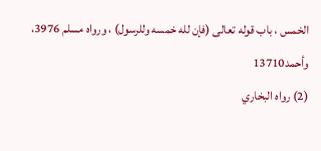الخمس ، باب قوله تعالى (فإن لله خمسه وللرسول) ، ورواه مسلم 3976، وأحمد13710
(2) رواه البخاري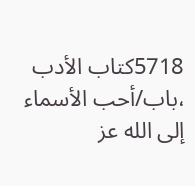5718كتاب الأدب ،باب/أحب الأسماء إلى الله عز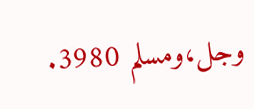وجل،ومسلم 3980.